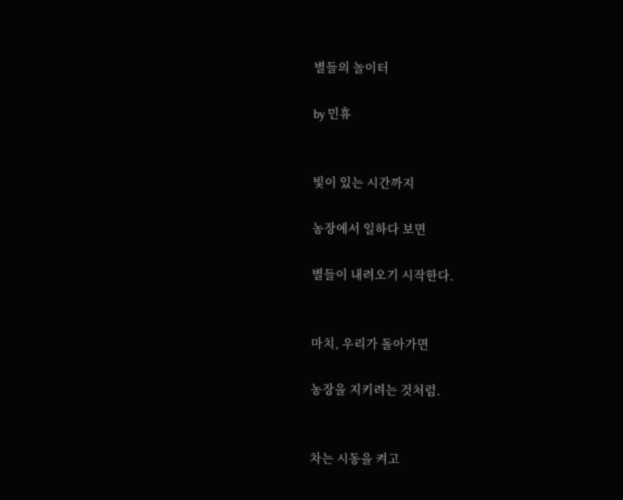별들의 놀이터

by 민휴


빛이 있는 시간까지

농장에서 일하다 보면

별들이 내려오기 시작한다.


마치, 우리가 돌아가면

농장을 지키려는 것처럼.


차는 시동을 켜고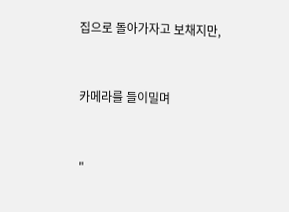집으로 돌아가자고 보채지만,


카메라를 들이밀며


"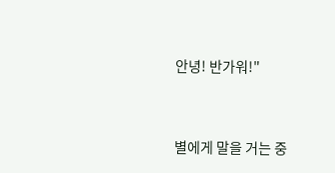안녕! 반가워!"


별에게 말을 거는 중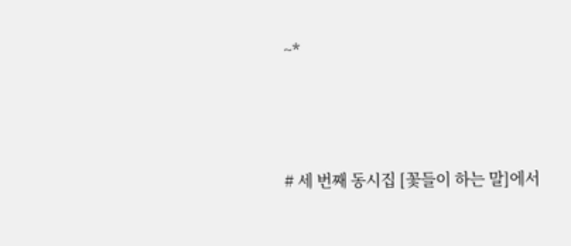~*



# 세 번째 동시집 [꽃들이 하는 말]에서